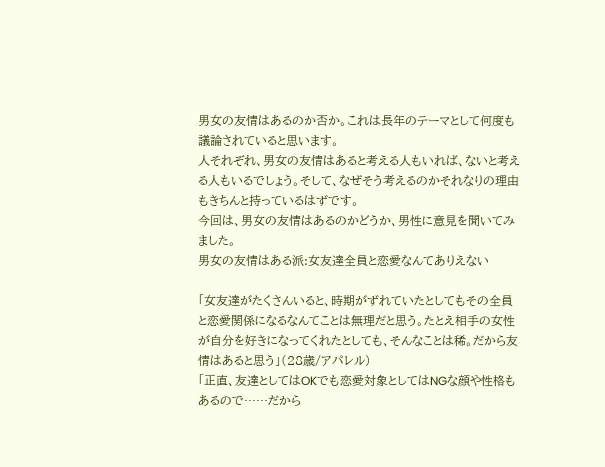男女の友情はあるのか否か。これは長年のテーマとして何度も議論されていると思います。
人それぞれ、男女の友情はあると考える人もいれば、ないと考える人もいるでしょう。そして、なぜそう考えるのかそれなりの理由もきちんと持っているはずです。
今回は、男女の友情はあるのかどうか、男性に意見を聞いてみました。
男女の友情はある派:女友達全員と恋愛なんてありえない

「女友達がたくさんいると、時期がずれていたとしてもその全員と恋愛関係になるなんてことは無理だと思う。たとえ相手の女性が自分を好きになってくれたとしても、そんなことは稀。だから友情はあると思う」(28歳/アパレル)
「正直、友達としてはOKでも恋愛対象としてはNGな顔や性格もあるので……だから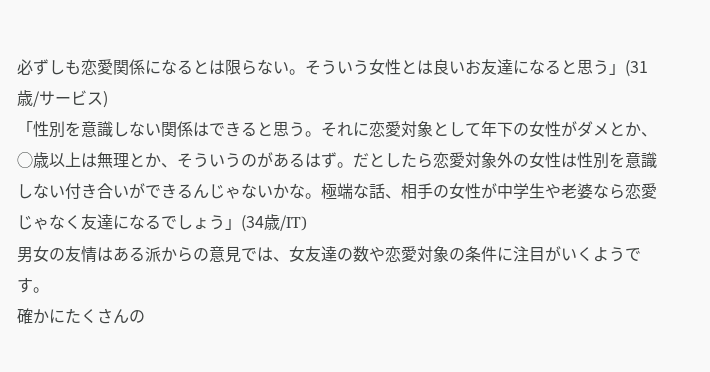必ずしも恋愛関係になるとは限らない。そういう女性とは良いお友達になると思う」(31歳/サービス)
「性別を意識しない関係はできると思う。それに恋愛対象として年下の女性がダメとか、◯歳以上は無理とか、そういうのがあるはず。だとしたら恋愛対象外の女性は性別を意識しない付き合いができるんじゃないかな。極端な話、相手の女性が中学生や老婆なら恋愛じゃなく友達になるでしょう」(34歳/IT)
男女の友情はある派からの意見では、女友達の数や恋愛対象の条件に注目がいくようです。
確かにたくさんの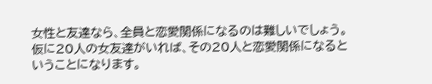女性と友達なら、全員と恋愛関係になるのは難しいでしょう。仮に20人の女友達がいれば、その20人と恋愛関係になるということになります。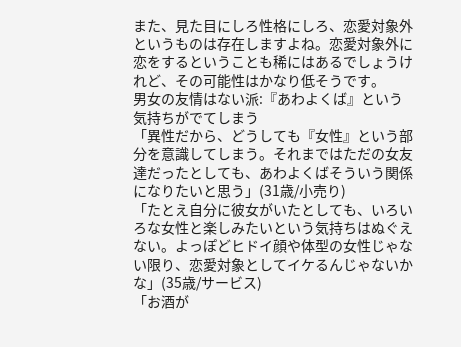また、見た目にしろ性格にしろ、恋愛対象外というものは存在しますよね。恋愛対象外に恋をするということも稀にはあるでしょうけれど、その可能性はかなり低そうです。
男女の友情はない派:『あわよくば』という気持ちがでてしまう
「異性だから、どうしても『女性』という部分を意識してしまう。それまではただの女友達だったとしても、あわよくばそういう関係になりたいと思う」(31歳/小売り)
「たとえ自分に彼女がいたとしても、いろいろな女性と楽しみたいという気持ちはぬぐえない。よっぽどヒドイ顔や体型の女性じゃない限り、恋愛対象としてイケるんじゃないかな」(35歳/サービス)
「お酒が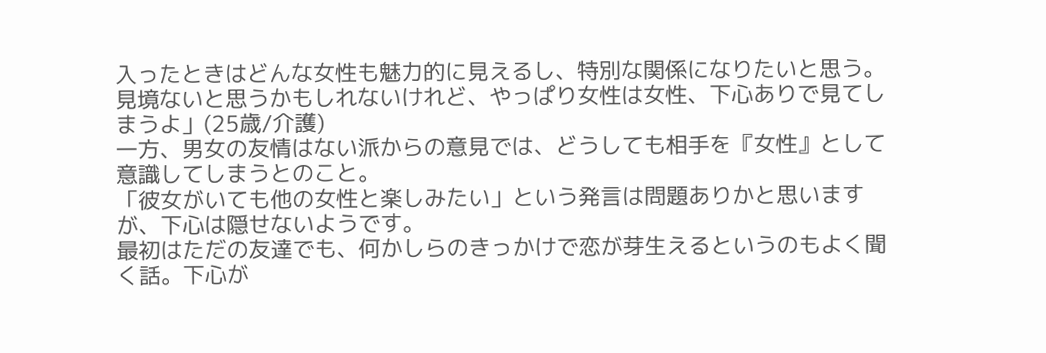入ったときはどんな女性も魅力的に見えるし、特別な関係になりたいと思う。見境ないと思うかもしれないけれど、やっぱり女性は女性、下心ありで見てしまうよ」(25歳/介護)
一方、男女の友情はない派からの意見では、どうしても相手を『女性』として意識してしまうとのこと。
「彼女がいても他の女性と楽しみたい」という発言は問題ありかと思いますが、下心は隠せないようです。
最初はただの友達でも、何かしらのきっかけで恋が芽生えるというのもよく聞く話。下心が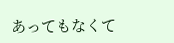あってもなくて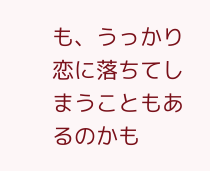も、うっかり恋に落ちてしまうこともあるのかも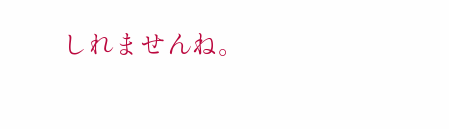しれませんね。